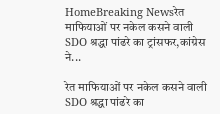HomeBreaking Newsरेत माफियाओं पर नकेल कसने वाली SDO श्रद्धा पांढरे का ट्रांसफर,कांग्रेस ने...

रेत माफियाओं पर नकेल कसने वाली SDO श्रद्धा पांढरे का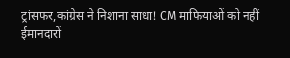ट्रांसफर,कांग्रेस ने निशाना साधा! CM माफियाओं को नहीं ईमानदारों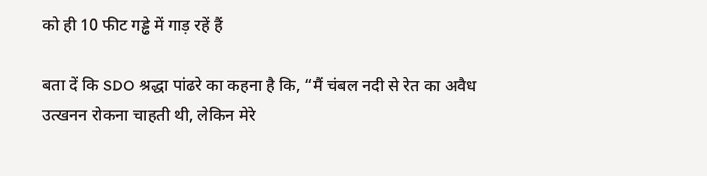को ही 10 फीट गड्ढे में गाड़ रहें हैं

बता दें कि SDO श्रद्धा पांढरे का कहना है कि, “मैं चंबल नदी से रेत का अवैध उत्खनन रोकना चाहती थी, लेकिन मेरे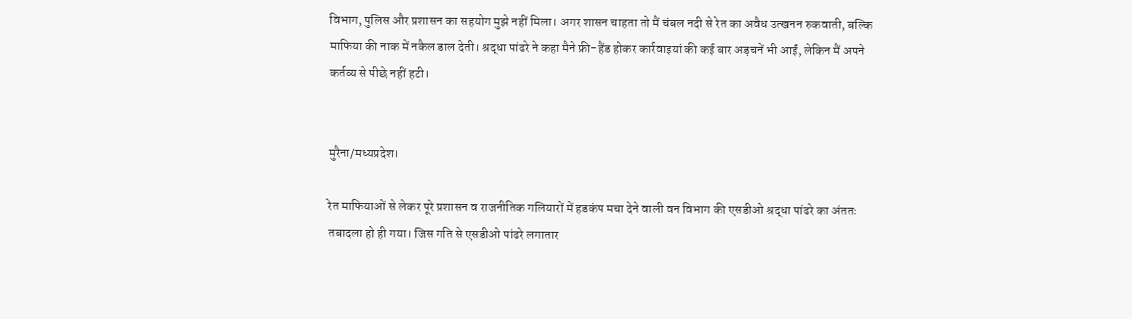विभाग, पुलिस और प्रशासन का सहयोग मुझे नहीं मिला। अगर शासन चाहता तो मैं चंबल नदी से रेत का अवैध उत्खनन रुकवाती, बल्कि माफिया की नाक में नकैल डाल देती। श्रद्धा पांढरे ने कहा मैने फ्री-हैंड होकर कार्रवाइयां की कई बार अड़चनें भी आईं, लेकिन मैं अपने कर्तव्य से पीछे नहीं हटी।


मुरैना/मध्यप्रदेश।

रेत माफियाओं से लेकर पूरे प्रशासन व राजनीतिक गलियारों में हडकंप मचा देने वाली वन विभाग की एसडीओ श्रद्धा पांढरे का अंततः तबादला हो ही गया। जिस गति से एसडीओ पांढरे लगातार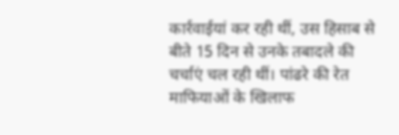कार्रवाईयां कर रही थीं, उस हिसाब से बीते 15 दिन से उनके तबादले की चर्चाएं चल रही थीं। पांढरे की रेत माफियाओं के खिलाफ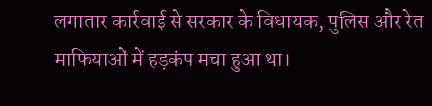लगातार कार्रवाई से सरकार के विधायक, पुलिस और रेत माफियाओं में हड़कंप मचा हुआ था।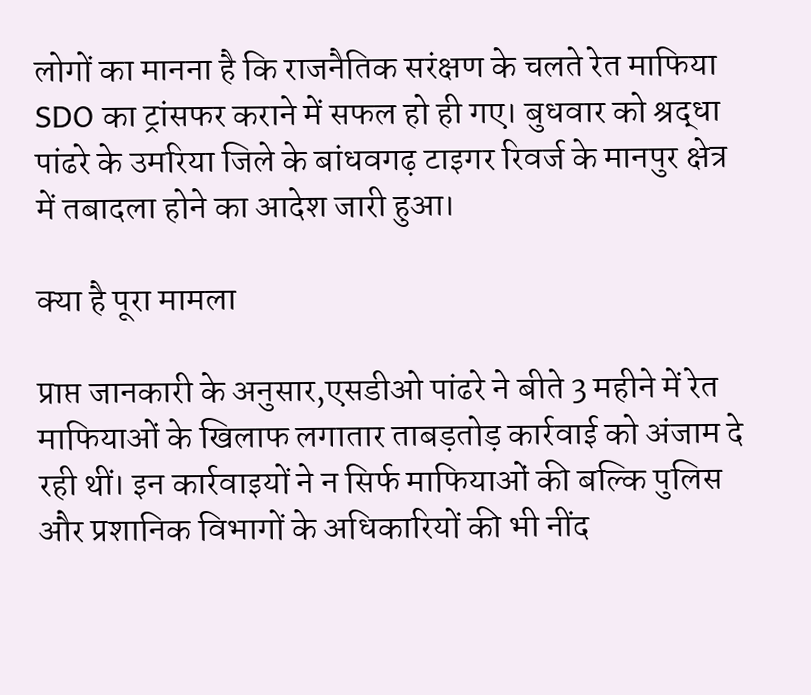लोगों का मानना है कि राजनैतिक सरंक्षण के चलते रेत माफिया SDO का ट्रांसफर कराने में सफल हो ही गए। बुधवार को श्रद्धा पांढरे के उमरिया जिले के बांधवगढ़ टाइगर रिवर्ज के मानपुर क्षेत्र में तबादला होने का आदेश जारी हुआ।

क्या है पूरा मामला

प्राप्त जानकारी के अनुसार,एसडीओ पांढरे ने बीते 3 महीने में रेत माफियाओं के खिलाफ लगातार ताबड़तोड़ कार्रवाई को अंजाम दे रही थीं। इन कार्रवाइयों ने न सिर्फ माफियाओं की बल्कि पुलिस और प्रशानिक विभागों के अधिकारियों की भी नींद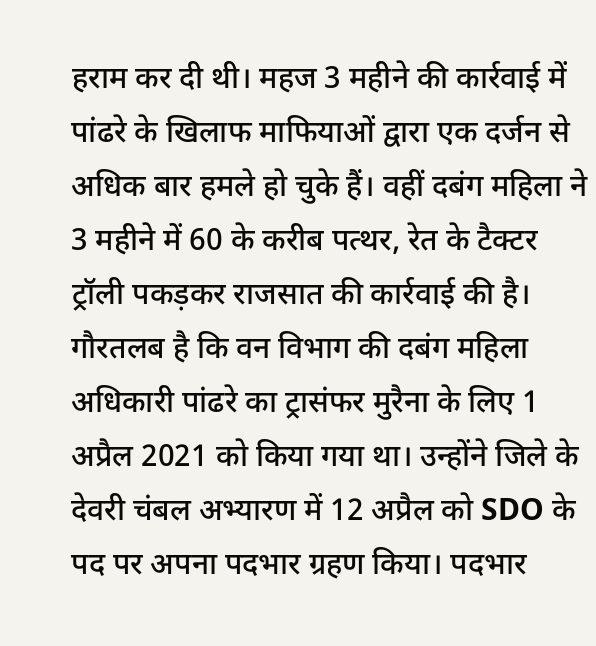हराम कर दी थी। महज 3 महीने की कार्रवाई में पांढरे के खिलाफ माफियाओं द्वारा एक दर्जन से अधिक बार हमले हो चुके हैं। वहीं दबंग महिला ने 3 महीने में 60 के करीब पत्थर, रेत के टैक्टर ट्रॉली पकड़कर राजसात की कार्रवाई की है।
गौरतलब है कि वन विभाग की दबंग महिला अधिकारी पांढरे का ट्रासंफर मुरैना के लिए 1 अप्रैल 2021 को किया गया था। उन्होंने जिले के देवरी चंबल अभ्यारण में 12 अप्रैल को SDO के पद पर अपना पदभार ग्रहण किया। पदभार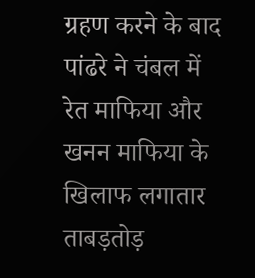ग्रहण करने के बाद पांढरे ने चंबल में रेत माफिया और खनन माफिया के खिलाफ लगातार ताबड़तोड़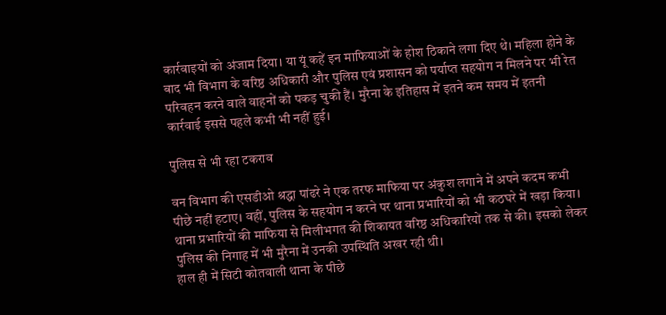कार्रवाइयों को अंजाम दिया। या यूं कहें इन माफियाओं के होश ठिकाने लगा दिए थे। महिला होने के बाद भी विभाग के वरिष्ठ अधिकारी और पुलिस एवं प्रशासन को पर्याप्त सहयोग न मिलने पर भी रेत परिवहन करने वाले वाहनों को पकड़ चुकी हैं। मुरैना के इतिहास में इतने कम समय में इतनी कार्रवाई इससे पहले कभी भी नहीं हुई।

पुलिस से भी रहा टकराव

वन विभाग की एसडीओ श्रद्धा पांढरे ने एक तरफ माफिया पर अंकुश लगाने में अपने कदम कभी पीछे नहीं हटाए। वहीं, पुलिस के सहयोग न करने पर थाना प्रभारियों को भी कठघरे में खड़ा किया। थाना प्रभारियों की माफिया से मिलीभगत की शिकायत वरिष्ठ अधिकारियों तक से की। इसको लेकर पुलिस की निगाह में भी मुरैना में उनकी उपस्थिति अखर रही थी।
हाल ही में सिटी कोतवाली थाना के पीछे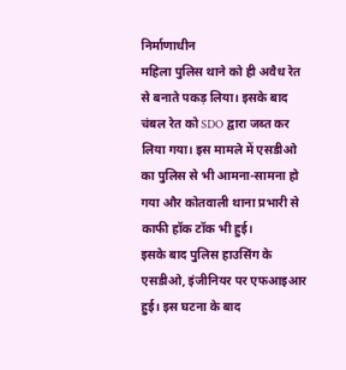निर्माणाधीन
महिला पुलिस थाने को ही अवैध रेत से बनाते पकड़ लिया। इसके बाद चंबल रेत को SDO द्वारा जब्त कर लिया गया। इस मामले में एसडीओ का पुलिस से भी आमना-सामना हो गया और कोतवाली थाना प्रभारी से काफी हॉक टॉक भी हुई।
इसके बाद पुलिस हाउसिंग के एसडीओ, इंजीनियर पर एफआइआर हुई। इस घटना के बाद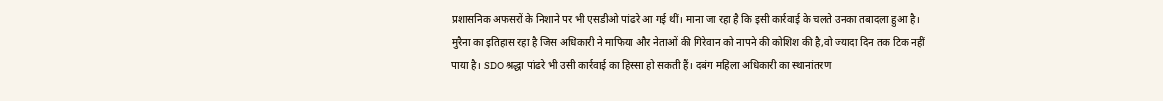प्रशासनिक अफसरों के निशाने पर भी एसडीओ पांढरे आ गई थीं। माना जा रहा है कि इसी कार्रवाई के चलते उनका तबादला हुआ है। मुरैना का इतिहास रहा है जिस अधिकारी ने माफिया और नेताओं की गिरेवान को नापने की कोशिश की है,वो ज्यादा दिन तक टिक नहीं पाया है। SDO श्रद्धा पांढरे भी उसी कार्रवाई का हिस्सा हो सकती हैं। दबंग महिला अधिकारी का स्थानांतरण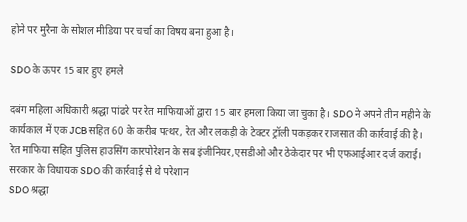होने पर मुरैना के सोशल मीडिया पर चर्चा का विषय बना हुआ है।

SDO के ऊपर 15 बार हुए हमले

दबंग महिला अधिकारी श्रद्धा पांढरे पर रेत माफियाओं द्वारा 15 बार हमला किया जा चुका है। SDO ने अपने तीन महीने के कार्यकाल में एक JCB सहित 60 के करीब पत्थर, रेत और लकड़ी के टेक्टर ट्रॉली पकड़कर राजसात की कार्रवाई की है। रेत माफिया सहित पुलिस हाउसिंग कारपोरेशन के सब इंजीनियर,एसडीओ और ठेकेदार पर भी एफआईआर दर्ज कराई।
सरकार के विधायक SDO की कार्रवाई से थे परेशान
SDO श्रद्धा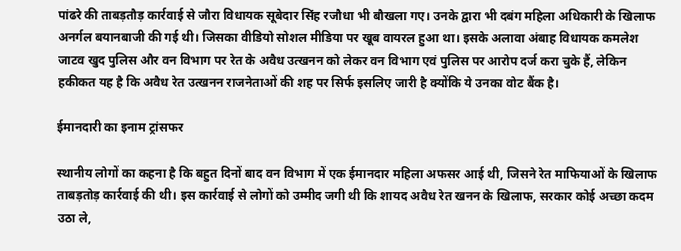पांढरे की ताबड़तौड़ कार्रवाई से जौरा विधायक सूबेदार सिंह रजौधा भी बौखला गए। उनके द्वारा भी दबंग महिला अधिकारी के खिलाफ अनर्गल बयानबाजी की गई थी। जिसका वीडियो सोशल मीडिया पर खूब वायरल हुआ था। इसके अलावा अंबाह विधायक कमलेश जाटव खुद पुलिस और वन विभाग पर रेत के अवैध उत्खनन को लेकर वन विभाग एवं पुलिस पर आरोप दर्ज करा चुके हैं, लेकिन हकीकत यह है कि अवैध रेत उत्खनन राजनेताओं की शह पर सिर्फ इसलिए जारी है क्योंकि ये उनका वोट बैंक है।

ईमानदारी का इनाम ट्रांसफर

स्थानीय लोगों का कहना है कि बहुत दिनों बाद वन विभाग में एक ईमानदार महिला अफसर आई थी, जिसने रेत माफियाओं के खिलाफ ताबड़तोड़ कार्रवाई की थी। इस कार्रवाई से लोगों को उम्मीद जगी थी कि शायद अवैध रेत खनन के खिलाफ, सरकार कोई अच्छा कदम उठा ले,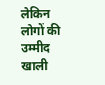लेकिन लोगों की उम्मीद खाली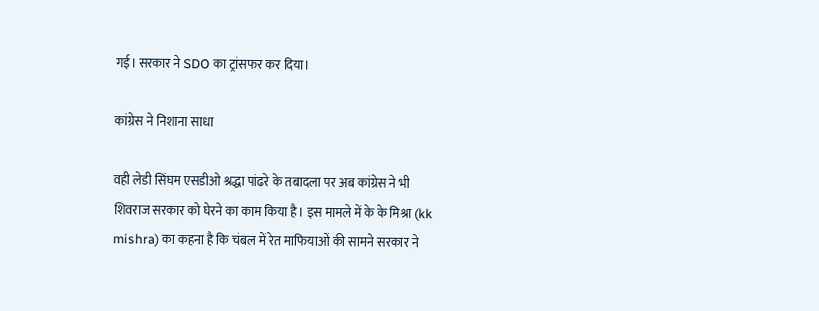गई। सरकार ने SDO का ट्रांसफर कर दिया।

कांग्रेस ने निशाना साधा

वही लेडी सिंघम एसडीओ श्रद्धा पांढरे के तबादला पर अब कांग्रेस ने भी शिवराज सरकार को घेरने का काम किया है। इस मामले में के के मिश्रा (kk mishra) का कहना है कि चंबल में रेत माफियाओं की सामने सरकार ने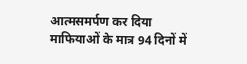आत्मसमर्पण कर दिया माफियाओं के मात्र 94 दिनों में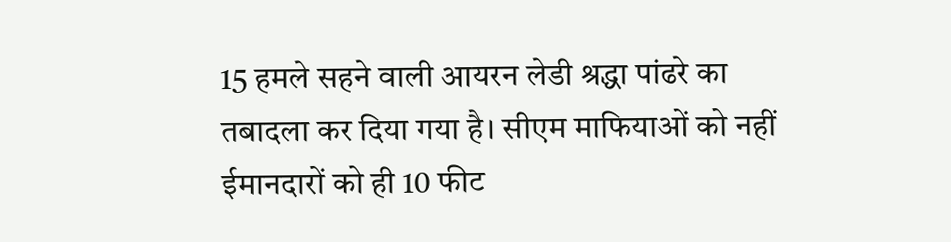15 हमले सहने वाली आयरन लेडी श्रद्धा पांढरे का तबादला कर दिया गया है। सीएम माफियाओं को नहीं ईमानदारों को ही 10 फीट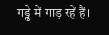गड्ढे में गाड़ रहें हैं।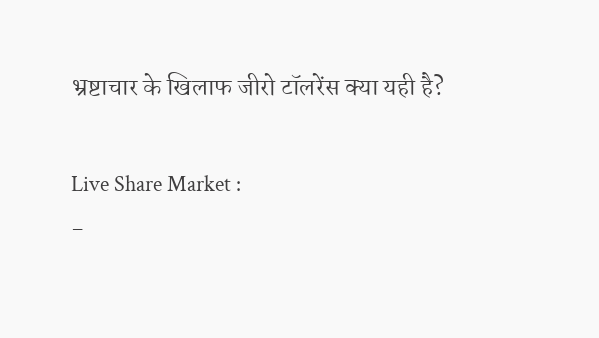भ्रष्टाचार के खिलाफ जीरो टॉलरेंस क्या यही है?

Live Share Market :
-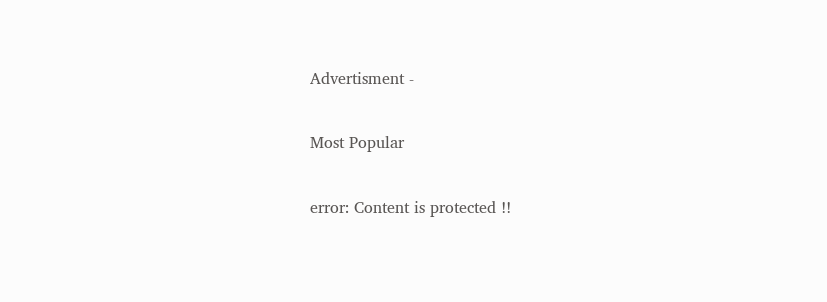Advertisment -

Most Popular

error: Content is protected !!